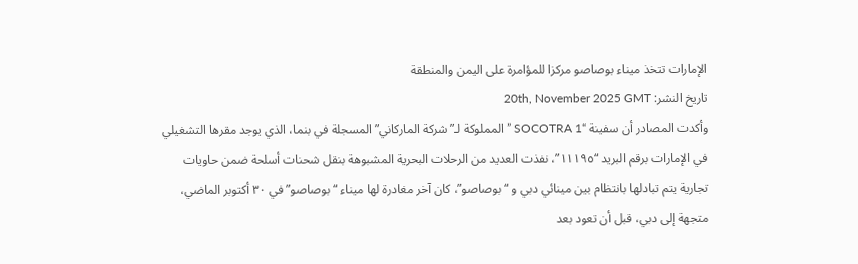الإمارات تتخذ ميناء بوصاصو مركزا للمؤامرة على اليمن والمنطقة
تاريخ النشر: 20th, November 2025 GMT
وأكدت المصادر أن سفينة “SOCOTRA 1 ” المملوكة لـ”شركة الماركاني” المسجلة في بنما، الذي يوجد مقرها التشغيلي في الإمارات برقم البريد “١١١٩٥”، نفذت العديد من الرحلات البحرية المشبوهة بنقل شحنات أسلحة ضمن حاويات تجارية يتم تبادلها بانتظام بين مينائي دبي و “بوصاصو”، كان آخر مغادرة لها ميناء “بوصاصو” في ٣٠ أكتوبر الماضي، متجهة إلى دبي، قبل أن تعود بعد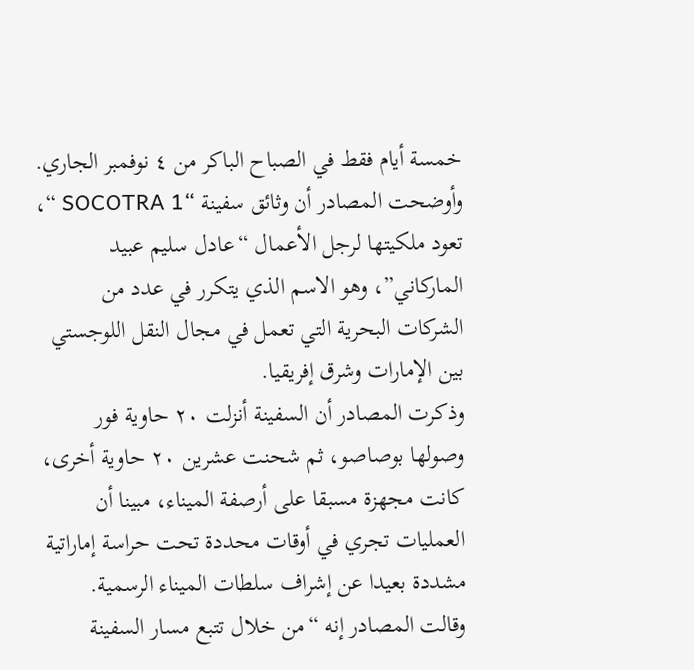خمسة أيام فقط في الصباح الباكر من ٤ نوفمبر الجاري.
وأوضحت المصادر أن وثائق سفينة “SOCOTRA 1 “، تعود ملكيتها لرجل الأعمال “عادل سليم عبيد الماركاني”، وهو الاسم الذي يتكرر في عدد من الشركات البحرية التي تعمل في مجال النقل اللوجستي بين الإمارات وشرق إفريقيا.
وذكرت المصادر أن السفينة أنزلت ٢٠ حاوية فور وصولها بوصاصو، ثم شحنت عشرين ٢٠ حاوية أخرى، كانت مجهزة مسبقا على أرصفة الميناء، مبينا أن العمليات تجري في أوقات محددة تحت حراسة إماراتية مشددة بعيدا عن إشراف سلطات الميناء الرسمية.
وقالت المصادر إنه “من خلال تتبع مسار السفينة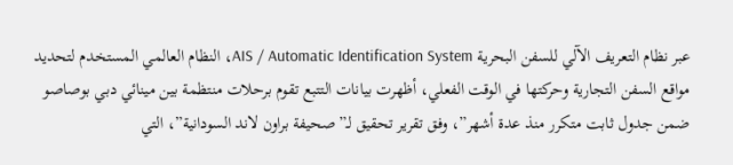عبر نظام التعريف الآلي للسفن البحرية AIS / Automatic Identification System، النظام العالمي المستخدم لتحديد مواقع السفن التجارية وحركتها في الوقت الفعلي، أظهرت بيانات التتبع تقوم برحلات منتظمة بين مينائي دبي بوصاصو ضمن جدول ثابت متكرر منذ عدة أشهر”، وفق تقرير تحقيق لـ”صحيفة براون لاند السودانية”، التي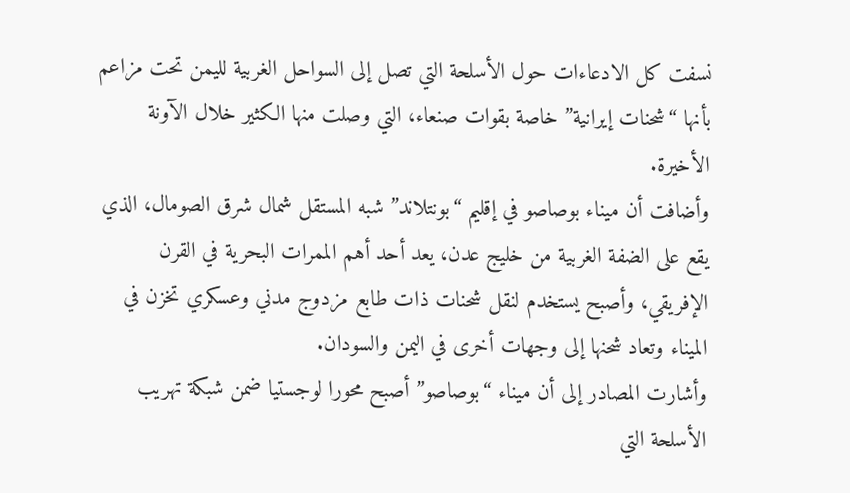نسفت كل الادعاءات حول الأسلحة التي تصل إلى السواحل الغربية لليمن تحت مزاعم بأنها “شحنات إيرانية” خاصة بقوات صنعاء، التي وصلت منها الكثير خلال الآونة الأخيرة.
وأضافت أن ميناء بوصاصو في إقليم “بونتلاند” شبه المستقل شمال شرق الصومال، الذي يقع على الضفة الغربية من خليج عدن، يعد أحد أهم الممرات البحرية في القرن الإفريقي، وأصبح يستخدم لنقل شحنات ذات طابع مزدوج مدني وعسكري تخزن في الميناء وتعاد شحنها إلى وجهات أخرى في اليمن والسودان.
وأشارت المصادر إلى أن ميناء “بوصاصو” أصبح محورا لوجستيا ضمن شبكة تهريب الأسلحة التي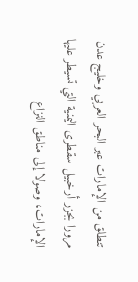تنطلق من الإمارات عبر البحر العربي وخليج عدن مرورا بجزر أرخبيل سقطرى اليمنية التي تسيطر عليها الإمارات، وصولا إلى مناطق النزاع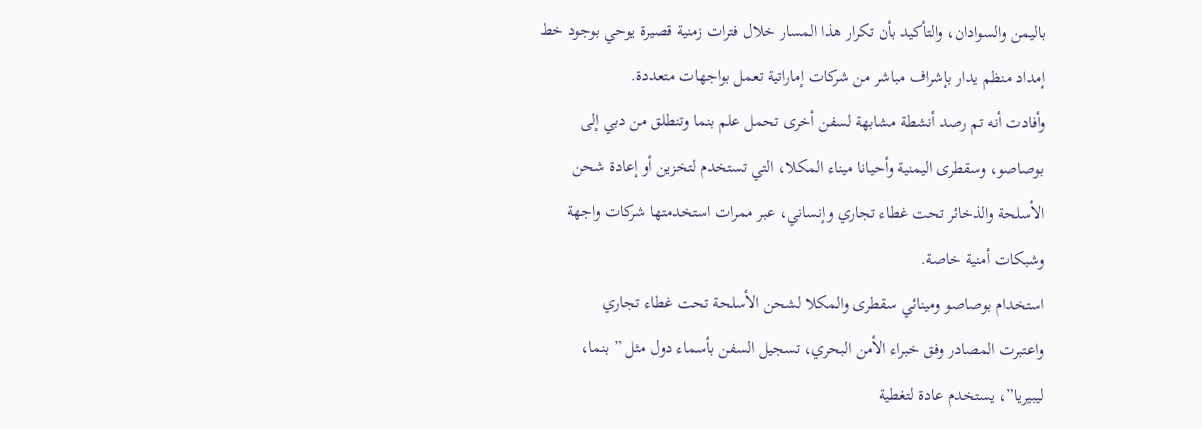باليمن والسوادان، والتأكيد بأن تكرار هذا المسار خلال فترات زمنية قصيرة يوحي بوجود خط إمداد منظم يدار بإشراف مباشر من شركات إماراتية تعمل بواجهات متعددة.
وأفادت أنه تم رصد أنشطة مشابهة لسفن أخرى تحمل علم بنما وتنطلق من دبي إلى بوصاصو، وسقطرى اليمنية وأحيانا ميناء المكلا، التي تستخدم لتخزين أو إعادة شحن الأسلحة والذخائر تحت غطاء تجاري وإنساني، عبر ممرات استخدمتها شركات واجهة وشبكات أمنية خاصة.
استخدام بوصاصو ومينائي سقطرى والمكلا لشحن الأسلحة تحت غطاء تجاري
واعتبرت المصادر وفق خبراء الأمن البحري، تسجيل السفن بأسماء دول مثل ” بنما، ليبيريا”، يستخدم عادة لتغطية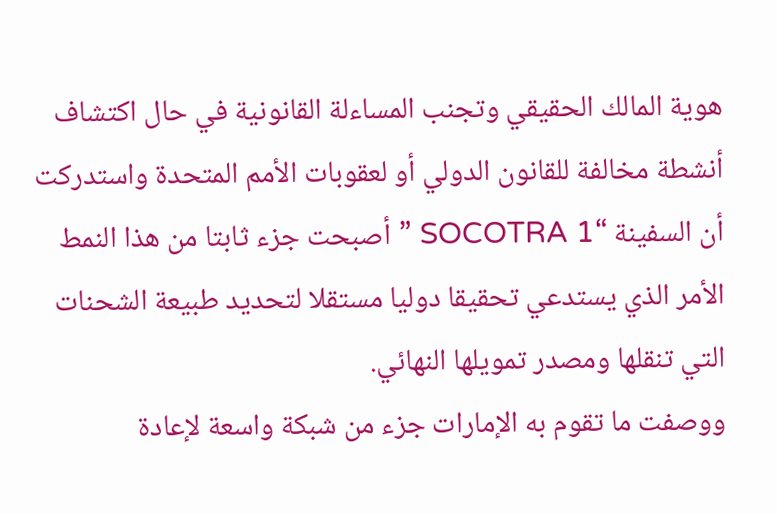هوية المالك الحقيقي وتجنب المساءلة القانونية في حال اكتشاف أنشطة مخالفة للقانون الدولي أو لعقوبات الأمم المتحدة واستدركت أن السفينة “SOCOTRA 1 ” أصبحت جزء ثابتا من هذا النمط الأمر الذي يستدعي تحقيقا دوليا مستقلا لتحديد طبيعة الشحنات التي تنقلها ومصدر تمويلها النهائي.
ووصفت ما تقوم به الإمارات جزء من شبكة واسعة لإعادة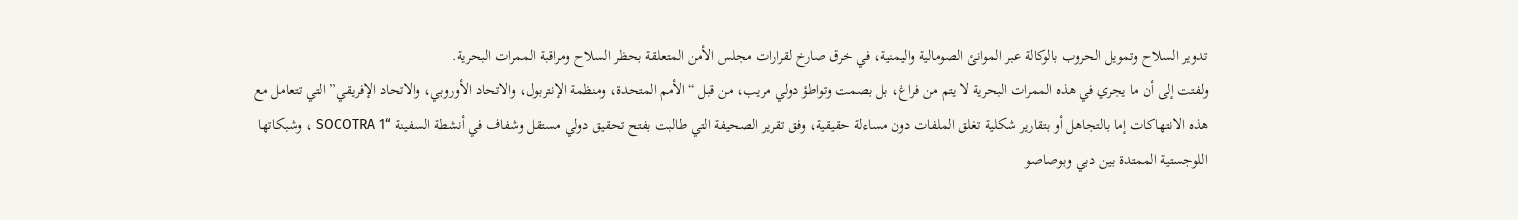تدوير السلاح وتمويل الحروب بالوكالة عبر الموانئ الصومالية واليمنية، في خرق صارخ لقرارات مجلس الأمن المتعلقة بحظر السلاح ومراقبة الممرات البحرية.
ولفتت إلى أن ما يجري في هذه الممرات البحرية لا يتم من فراغ، بل بصمت وتواطؤ دولي مريب، من قبل “الأمم المتحدة، ومنظمة الإنتربول، والاتحاد الأوروبي، والاتحاد الإفريقي” التي تتعامل مع هذه الانتهاكات إما بالتجاهل أو بتقارير شكلية تغلق الملفات دون مساءلة حقيقية، وفق تقرير الصحيفة التي طالبت بفتح تحقيق دولي مستقل وشفاف في أنشطة السفينة “SOCOTRA 1 ، وشبكاتها اللوجستية الممتدة بين دبي وبوصاصو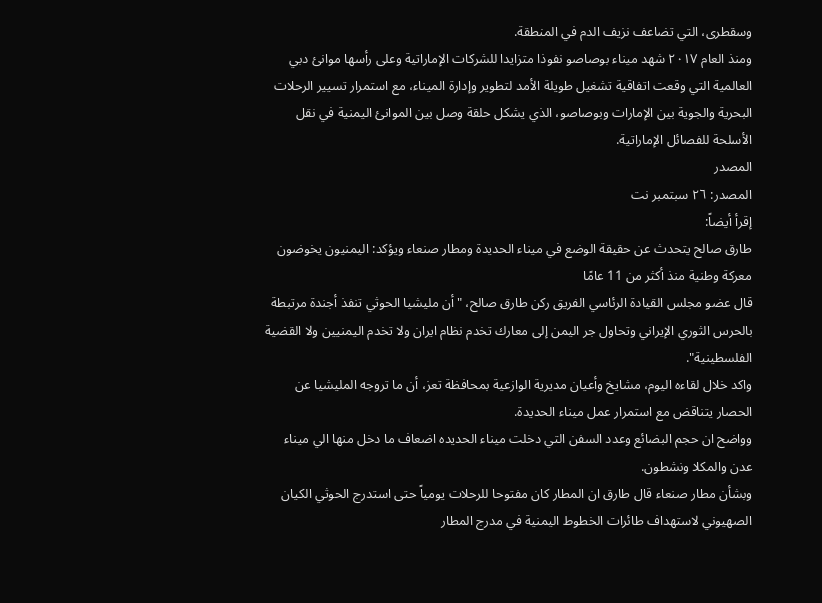وسقطرى، التي تضاعف نزيف الدم في المنطقة.
ومنذ العام ٢٠١٧ شهد ميناء بوصاصو نفوذا متزايدا للشركات الإماراتية وعلى رأسها موانئ دبي العالمية التي وقعت اتفاقية تشغيل طويلة الأمد لتطوير وإدارة الميناء، مع استمرار تسيير الرحلات البحرية والجوية بين الإمارات وبوصاصو، الذي يشكل حلقة وصل بين الموانئ اليمنية في نقل الأسلحة للفصائل الإماراتية.
المصدر
المصدر: ٢٦ سبتمبر نت
إقرأ أيضاً:
طارق صالح يتحدث عن حقيقة الوضع في ميناء الحديدة ومطار صنعاء ويؤكد: اليمنيون يخوضون معركة وطنية منذ أكثر من 11 عامًا
قال عضو مجلس القيادة الرئاسي الفريق ركن طارق صالح، "أن مليشيا الحوثي تنفذ أجندة مرتبطة بالحرس الثوري الإيراني وتحاول جر اليمن إلى معارك تخدم نظام ايران ولا تخدم اليمنيين ولا القضية الفلسطينية".
واكد خلال لقاءه اليوم، مشايخ وأعيان مديرية الوازعية بمحافظة تعز، أن ما تروجه المليشيا عن الحصار يتناقض مع استمرار عمل ميناء الحديدة.
وواضح ان حجم البضائع وعدد السفن التي دخلت ميناء الحديده اضعاف ما دخل منها الي ميناء عدن والمكلا ونشطون.
وبشأن مطار صنعاء قال طارق ان المطار كان مفتوحا للرحلات يومياً حتى استدرج الحوثي الكيان الصهيوني لاستهداف طائرات الخطوط اليمنية في مدرج المطار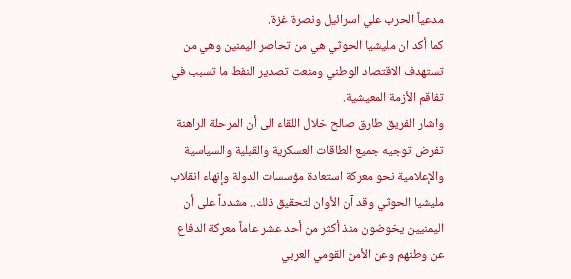مدعياً الحرب علي اسرائيل ونصرة غزة.
كما أكد ان مليشيا الحوثي هي من تحاصر اليمنين وهي من تستهدف الاقتصاد الوطني ومنعت تصدير النفط ما تسبب في تفاقم الأزمة المعيشية.
واشار الفريق طارق صالح خلال اللقاء الى أن المرحلة الراهنة تفرض توجيه جميع الطاقات العسكرية والقبلية والسياسية والإعلامية نحو معركة استعادة مؤسسات الدولة وإنهاء انقلاب مليشيا الحوثي وقد آن الأوان لتحقيق ذلك.. مشدداً على أن اليمنيين يخوضون منذ أكثر من أحد عشر عاماً معركة الدفاع عن وطنهم وعن الأمن القومي العربي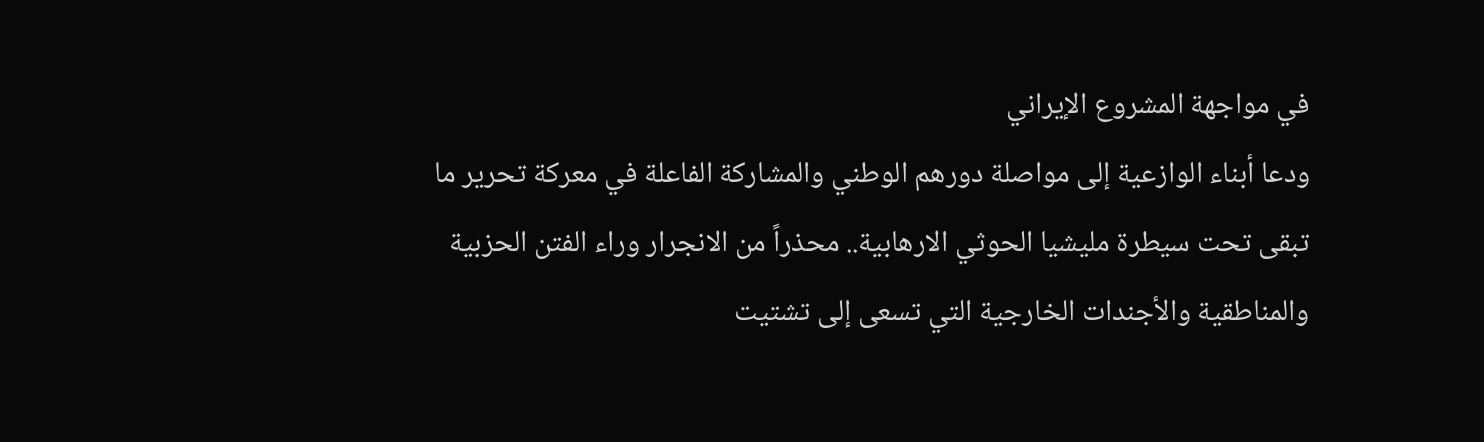في مواجهة المشروع الإيراني
ودعا أبناء الوازعية إلى مواصلة دورهم الوطني والمشاركة الفاعلة في معركة تحرير ما تبقى تحت سيطرة مليشيا الحوثي الارهابية.. محذراً من الانجرار وراء الفتن الحزبية والمناطقية والأجندات الخارجية التي تسعى إلى تشتيت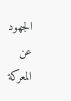الجهود عن المعركة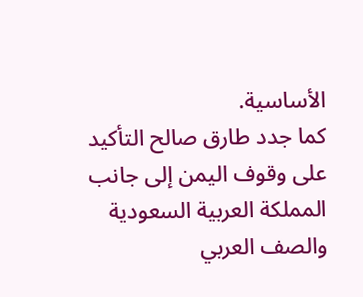الأساسية.
كما جدد طارق صالح التأكيد على وقوف اليمن إلى جانب المملكة العربية السعودية والصف العربي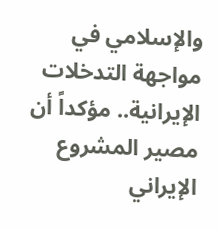والإسلامي في مواجهة التدخلات الإيرانية.. مؤكداً أن مصير المشروع الإيراني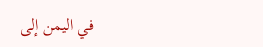في اليمن إلى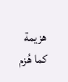هزيمة كما هُزم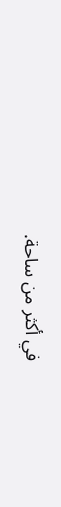في أكثر من ساحة.